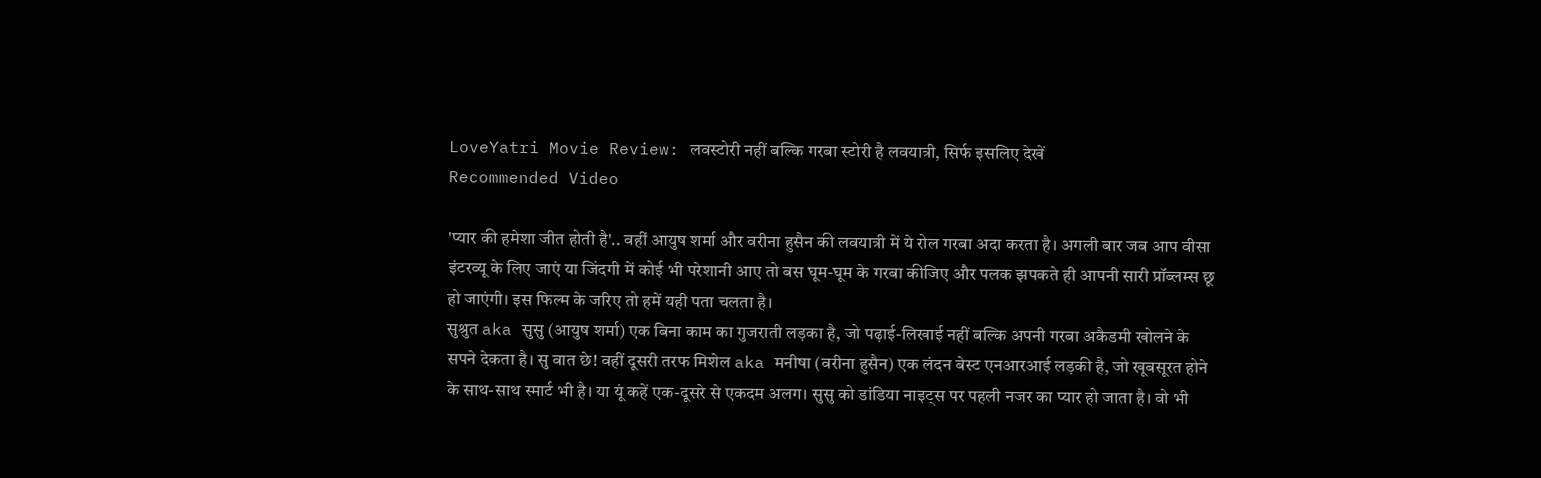LoveYatri Movie Review: लवस्टोरी नहीं बल्कि गरबा स्टोरी है लवयात्री, सिर्फ इसलिए देखें
Recommended Video

'प्यार की हमेशा जीत होती है'.. वहीं आयुष शर्मा और वरीना हुसैन की लवयात्री में ये रोल गरबा अदा करता है। अगली बार जब आप वीसा इंटरव्यू के लिए जाएं या जिंदगी में कोई भी परेशानी आए तो बस घूम-घूम के गरबा कीजिए और पलक झपकते ही आपनी सारी प्रॉब्लम्स छू हो जाएंगी। इस फिल्म के जरिए तो हमें यही पता चलता है।
सुश्रुत aka सुसु (आयुष शर्मा) एक बिना काम का गुजराती लड़का है, जो पढ़ाई-लिखाई नहीं बल्कि अपनी गरबा अकैडमी खोलने के सपने देकता है। सु वात छे! वहीं दूसरी तरफ मिशेल aka मनीषा (वरीना हुसैन) एक लंदन बेस्ट एनआरआई लड़की है, जो खूबसूरत होने के साथ-साथ स्मार्ट भी है। या यूं कहें एक-दूसरे से एकदम अलग। सुसु को डांडिया नाइट्स पर पहली नजर का प्यार हो जाता है। वो भी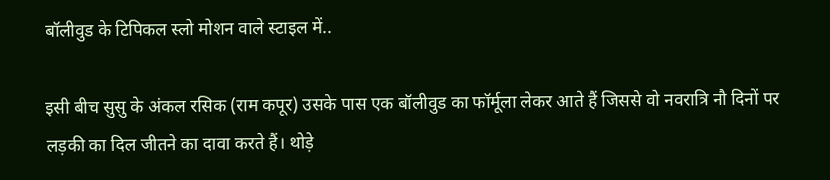बॉलीवुड के टिपिकल स्लो मोशन वाले स्टाइल में..

इसी बीच सुसु के अंकल रसिक (राम कपूर) उसके पास एक बॉलीवुड का फॉर्मूला लेकर आते हैं जिससे वो नवरात्रि नौ दिनों पर लड़की का दिल जीतने का दावा करते हैं। थोड़े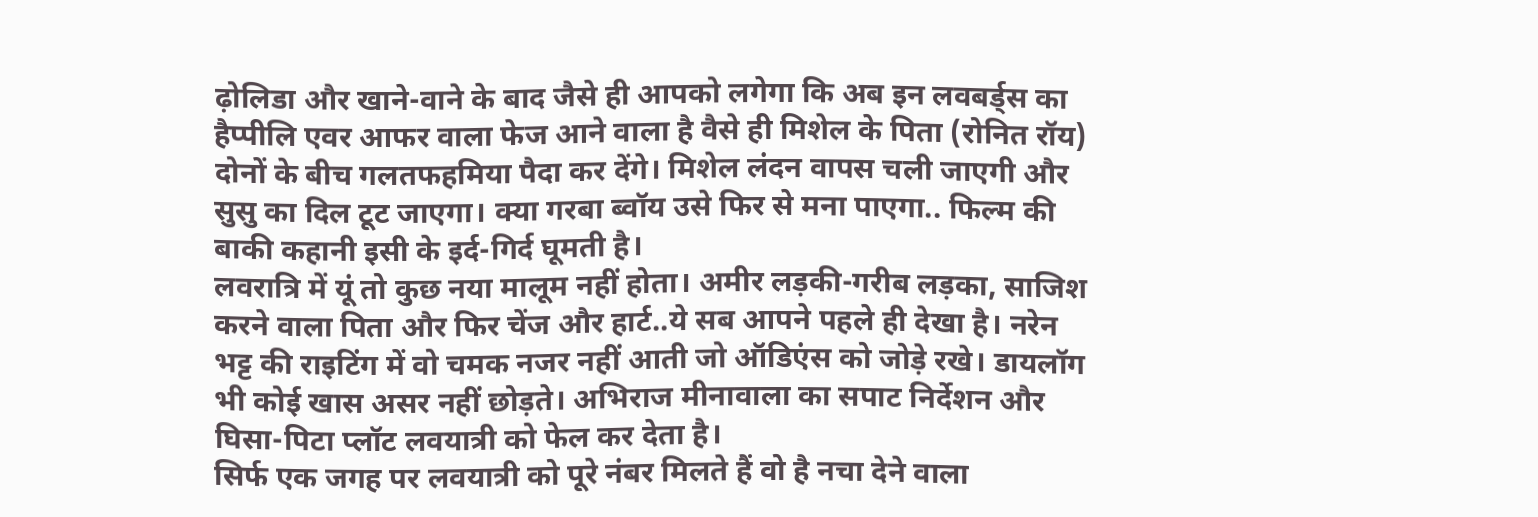ढ़ोलिडा और खाने-वाने के बाद जैसे ही आपको लगेगा कि अब इन लवबर्ड्स का हैप्पीलि एवर आफर वाला फेज आने वाला है वैसे ही मिशेल के पिता (रोनित रॉय) दोनों के बीच गलतफहमिया पैदा कर देंगे। मिशेल लंदन वापस चली जाएगी और सुसु का दिल टूट जाएगा। क्या गरबा ब्वॉय उसे फिर से मना पाएगा.. फिल्म की बाकी कहानी इसी के इर्द-गिर्द घूमती है।
लवरात्रि में यूं तो कुछ नया मालूम नहीं होता। अमीर लड़की-गरीब लड़का, साजिश करने वाला पिता और फिर चेंज और हार्ट..ये सब आपने पहले ही देखा है। नरेन भट्ट की राइटिंग में वो चमक नजर नहीं आती जो ऑडिएंस को जोड़े रखे। डायलॉग भी कोई खास असर नहीं छोड़ते। अभिराज मीनावाला का सपाट निर्देशन और घिसा-पिटा प्लॉट लवयात्री को फेल कर देता है।
सिर्फ एक जगह पर लवयात्री को पूरे नंबर मिलते हैं वो है नचा देने वाला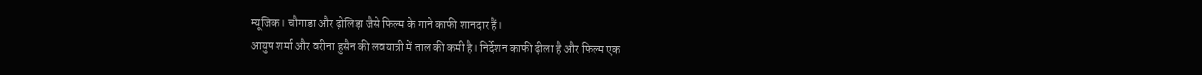म्यूजिक। चौगाडा और ढ़ोलिड़ा जैसे फिल्म के गाने काफी शानदार हैं।
आयुष शर्मा और वरीना हुसैन की लवयात्री में ताल की कमी है। निर्देशन काफी ढ़ीला है और फिल्म एक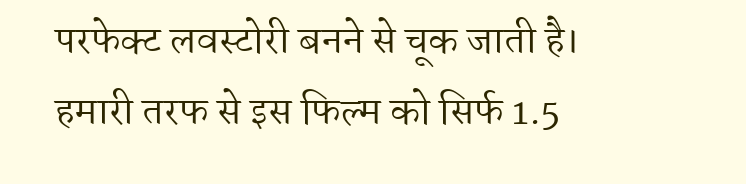परफेक्ट लवस्टोरी बनने से चूक जाती है। हमारी तरफ से इस फिल्म को सिर्फ 1.5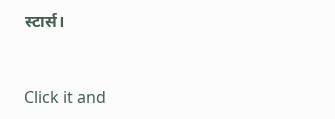स्टार्स।


Click it and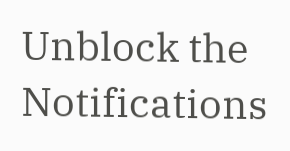Unblock the Notifications